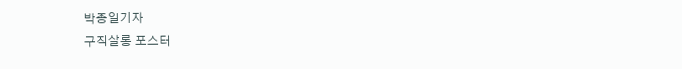박종일기자
구직살롱 포스터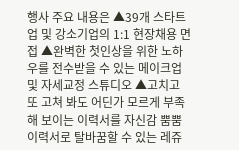행사 주요 내용은 ▲39개 스타트업 및 강소기업의 1:1 현장채용 면접 ▲완벽한 첫인상을 위한 노하우를 전수받을 수 있는 메이크업 및 자세교정 스튜디오 ▲고치고 또 고쳐 봐도 어딘가 모르게 부족해 보이는 이력서를 자신감 뿜뿜 이력서로 탈바꿈할 수 있는 레쥬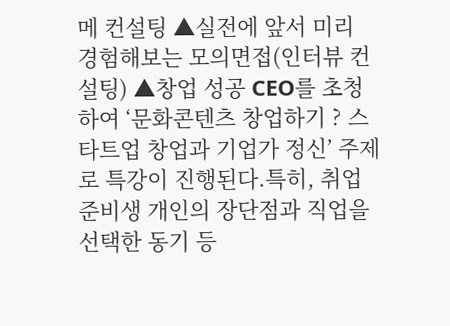메 컨설팅 ▲실전에 앞서 미리 경험해보는 모의면접(인터뷰 컨설팅) ▲창업 성공 CEO를 초청하여 ‘문화콘텐츠 창업하기 ? 스타트업 창업과 기업가 정신’ 주제로 특강이 진행된다.특히, 취업준비생 개인의 장단점과 직업을 선택한 동기 등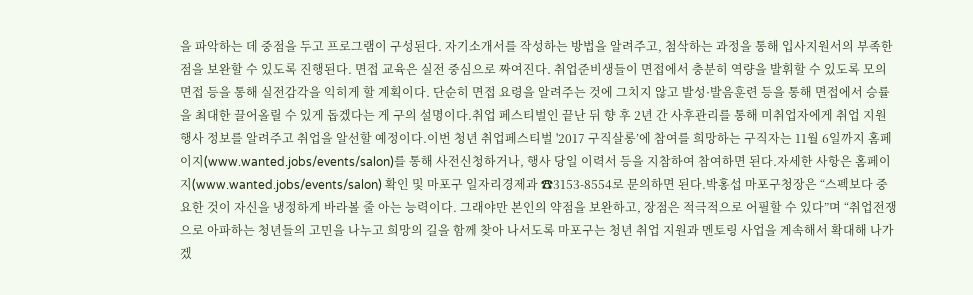을 파악하는 데 중점을 두고 프로그램이 구성된다. 자기소개서를 작성하는 방법을 알려주고, 첨삭하는 과정을 통해 입사지원서의 부족한 점을 보완할 수 있도록 진행된다. 면접 교육은 실전 중심으로 짜여진다. 취업준비생들이 면접에서 충분히 역량을 발휘할 수 있도록 모의면접 등을 통해 실전감각을 익히게 할 계획이다. 단순히 면접 요령을 알려주는 것에 그치지 않고 발성·발음훈련 등을 통해 면접에서 승률을 최대한 끌어올릴 수 있게 돕겠다는 게 구의 설명이다.취업 페스티벌인 끝난 뒤 향 후 2년 간 사후관리를 통해 미취업자에게 취업 지원 행사 정보를 알려주고 취업을 알선할 예정이다.이번 청년 취업페스티벌 '2017 구직살롱’에 참여를 희망하는 구직자는 11월 6일까지 홈페이지(www.wanted.jobs/events/salon)를 통해 사전신청하거나, 행사 당일 이력서 등을 지참하여 참여하면 된다.자세한 사항은 홈페이지(www.wanted.jobs/events/salon) 확인 및 마포구 일자리경제과 ☎3153-8554로 문의하면 된다.박홍섭 마포구청장은 “스펙보다 중요한 것이 자신을 냉정하게 바라볼 줄 아는 능력이다. 그래야만 본인의 약점을 보완하고, 장점은 적극적으로 어필할 수 있다”며 “취업전쟁으로 아파하는 청년들의 고민을 나누고 희망의 길을 함께 찾아 나서도록 마포구는 청년 취업 지원과 멘토링 사업을 계속해서 확대해 나가겠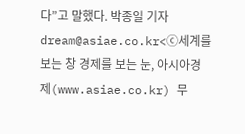다”고 말했다. 박종일 기자 dream@asiae.co.kr<ⓒ세계를 보는 창 경제를 보는 눈, 아시아경제(www.asiae.co.kr) 무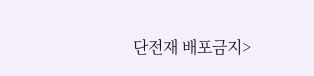단전재 배포금지>